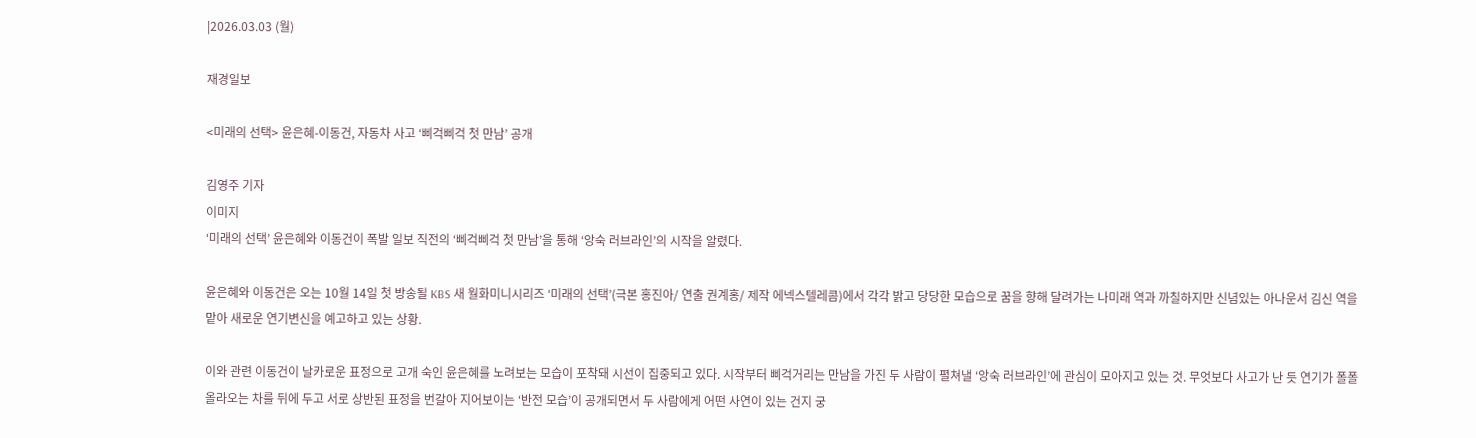|2026.03.03 (월)

재경일보

<미래의 선택> 윤은혜-이동건, 자동차 사고 ‘삐걱삐걱 첫 만남’ 공개

김영주 기자
이미지
‘미래의 선택’ 윤은혜와 이동건이 폭발 일보 직전의 ‘삐걱삐걱 첫 만남’을 통해 ‘앙숙 러브라인’의 시작을 알렸다.

윤은혜와 이동건은 오는 10월 14일 첫 방송될 KBS 새 월화미니시리즈 ‘미래의 선택’(극본 홍진아/ 연출 권계홍/ 제작 에넥스텔레콤)에서 각각 밝고 당당한 모습으로 꿈을 향해 달려가는 나미래 역과 까칠하지만 신념있는 아나운서 김신 역을 맡아 새로운 연기변신을 예고하고 있는 상황.

이와 관련 이동건이 날카로운 표정으로 고개 숙인 윤은혜를 노려보는 모습이 포착돼 시선이 집중되고 있다. 시작부터 삐걱거리는 만남을 가진 두 사람이 펼쳐낼 ‘앙숙 러브라인’에 관심이 모아지고 있는 것. 무엇보다 사고가 난 듯 연기가 폴폴 올라오는 차를 뒤에 두고 서로 상반된 표정을 번갈아 지어보이는 ‘반전 모습’이 공개되면서 두 사람에게 어떤 사연이 있는 건지 궁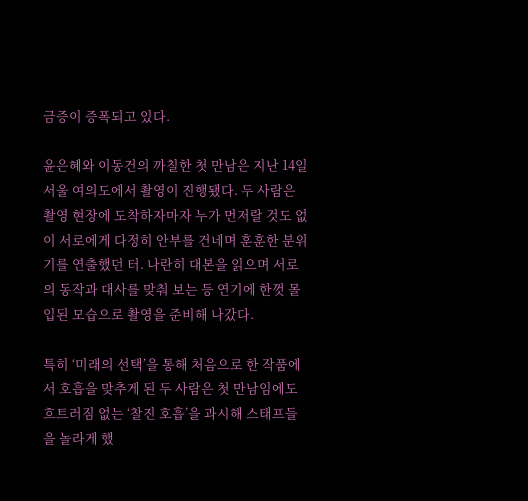금증이 증폭되고 있다.

윤은혜와 이동건의 까칠한 첫 만남은 지난 14일 서울 여의도에서 촬영이 진행됐다. 두 사람은 촬영 현장에 도착하자마자 누가 먼저랄 것도 없이 서로에게 다정히 안부를 건네며 훈훈한 분위기를 연출했던 터. 나란히 대본을 읽으며 서로의 동작과 대사를 맞춰 보는 등 연기에 한껏 몰입된 모습으로 촬영을 준비해 나갔다.

특히 ‘미래의 선택’을 통해 처음으로 한 작품에서 호흡을 맞추게 된 두 사람은 첫 만남임에도 흐트러짐 없는 ‘찰진 호흡’을 과시해 스태프들을 놀라게 했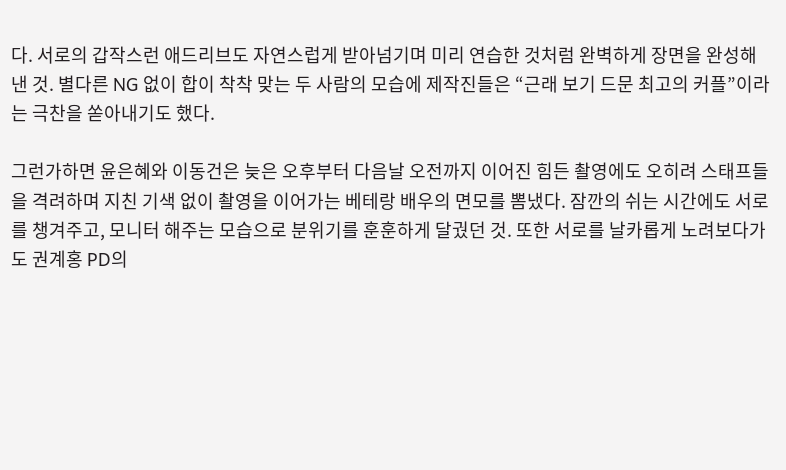다. 서로의 갑작스런 애드리브도 자연스럽게 받아넘기며 미리 연습한 것처럼 완벽하게 장면을 완성해 낸 것. 별다른 NG 없이 합이 착착 맞는 두 사람의 모습에 제작진들은 “근래 보기 드문 최고의 커플”이라는 극찬을 쏟아내기도 했다.

그런가하면 윤은혜와 이동건은 늦은 오후부터 다음날 오전까지 이어진 힘든 촬영에도 오히려 스태프들을 격려하며 지친 기색 없이 촬영을 이어가는 베테랑 배우의 면모를 뽐냈다. 잠깐의 쉬는 시간에도 서로를 챙겨주고, 모니터 해주는 모습으로 분위기를 훈훈하게 달궜던 것. 또한 서로를 날카롭게 노려보다가도 권계홍 PD의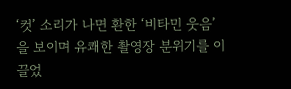‘컷’ 소리가 나면 환한 ‘비타민 웃음’을 보이며 유쾌한 촬영장 분위기를 이끌었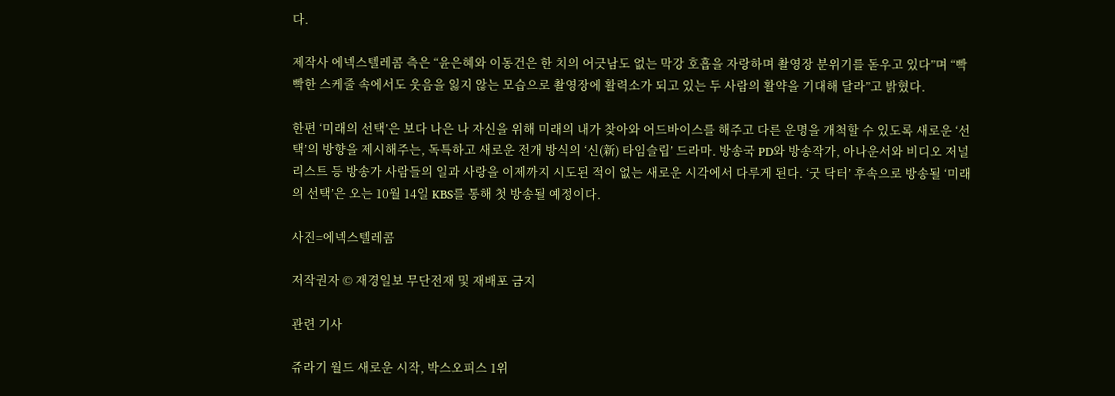다.

제작사 에넥스텔레콤 측은 “윤은혜와 이동건은 한 치의 어긋남도 없는 막강 호흡을 자랑하며 촬영장 분위기를 돋우고 있다”며 “빡빡한 스케줄 속에서도 웃음을 잃지 않는 모습으로 촬영장에 활력소가 되고 있는 두 사람의 활약을 기대해 달라”고 밝혔다.

한편 ‘미래의 선택’은 보다 나은 나 자신을 위해 미래의 내가 찾아와 어드바이스를 해주고 다른 운명을 개척할 수 있도록 새로운 ‘선택’의 방향을 제시해주는, 독특하고 새로운 전개 방식의 ‘신(新) 타임슬립’ 드라마. 방송국 PD와 방송작가, 아나운서와 비디오 저널리스트 등 방송가 사람들의 일과 사랑을 이제까지 시도된 적이 없는 새로운 시각에서 다루게 된다. ‘굿 닥터’ 후속으로 방송될 ‘미래의 선택’은 오는 10월 14일 KBS를 통해 첫 방송될 예정이다.

사진=에넥스텔레콤

저작권자 © 재경일보 무단전재 및 재배포 금지

관련 기사

쥬라기 월드 새로운 시작, 박스오피스 1위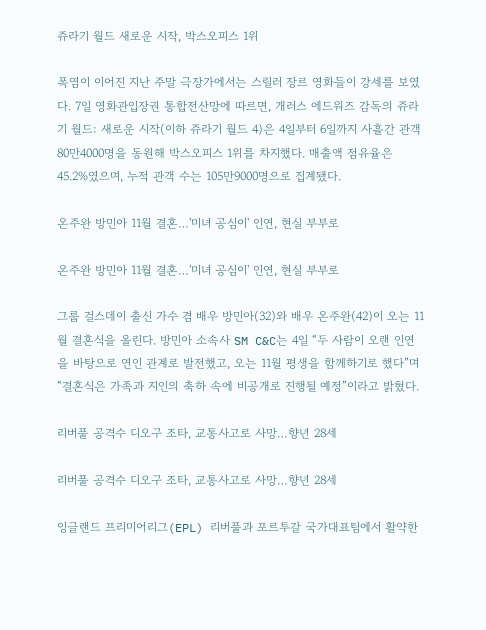쥬라기 월드 새로운 시작, 박스오피스 1위

폭염이 이어진 지난 주말 극장가에서는 스릴러 장르 영화들이 강세를 보였다. 7일 영화관입장권 통합전산망에 따르면, 개러스 에드워즈 감독의 쥬라기 월드: 새로운 시작(이하 쥬라기 월드 4)은 4일부터 6일까지 사흘간 관객 80만4000명을 동원해 박스오피스 1위를 차지했다. 매출액 점유율은 45.2%였으며, 누적 관객 수는 105만9000명으로 집계됐다.

온주완 방민아 11월 결혼…'미녀 공심이' 인연, 현실 부부로

온주완 방민아 11월 결혼…'미녀 공심이' 인연, 현실 부부로

그룹 걸스데이 출신 가수 겸 배우 방민아(32)와 배우 온주완(42)이 오는 11월 결혼식을 올린다. 방민아 소속사 SM C&C는 4일 “두 사람이 오랜 인연을 바탕으로 연인 관계로 발전했고, 오는 11월 평생을 함께하기로 했다”며 “결혼식은 가족과 지인의 축하 속에 비공개로 진행될 예정”이라고 밝혔다.

리버풀 공격수 디오구 조타, 교통사고로 사망…향년 28세

리버풀 공격수 디오구 조타, 교통사고로 사망…향년 28세

잉글랜드 프리미어리그(EPL) 리버풀과 포르투갈 국가대표팀에서 활약한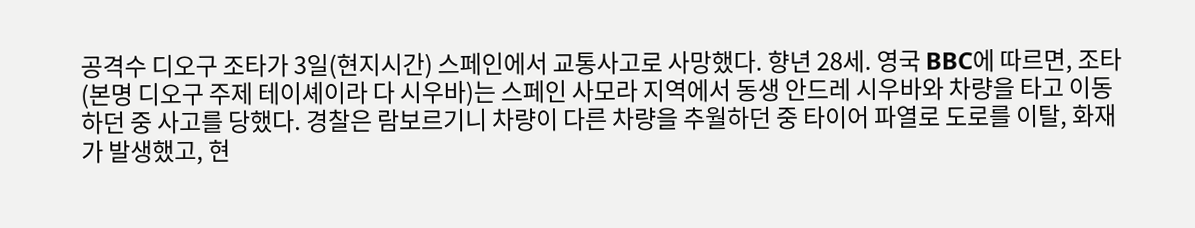공격수 디오구 조타가 3일(현지시간) 스페인에서 교통사고로 사망했다. 향년 28세. 영국 BBC에 따르면, 조타(본명 디오구 주제 테이셰이라 다 시우바)는 스페인 사모라 지역에서 동생 안드레 시우바와 차량을 타고 이동하던 중 사고를 당했다. 경찰은 람보르기니 차량이 다른 차량을 추월하던 중 타이어 파열로 도로를 이탈, 화재가 발생했고, 현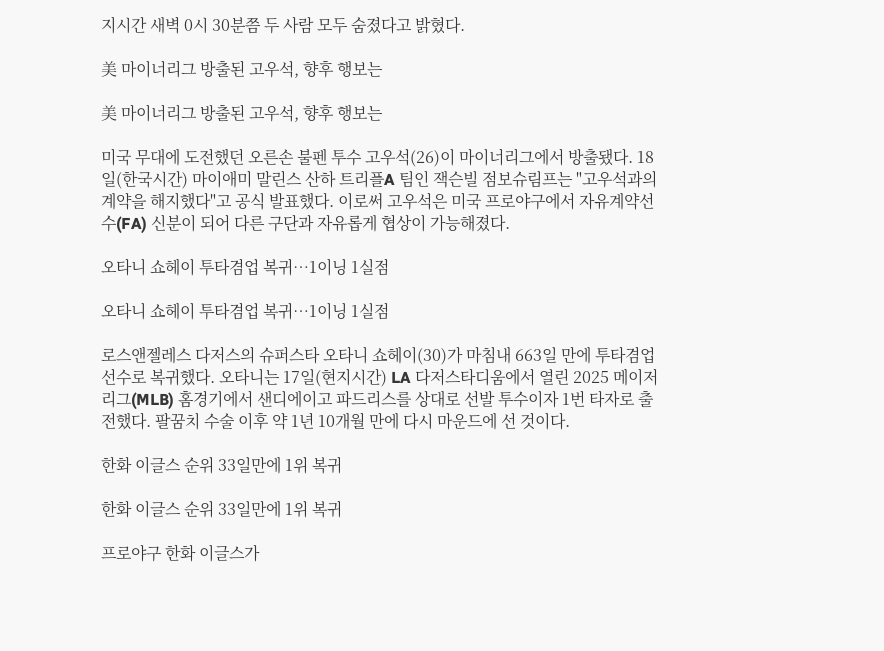지시간 새벽 0시 30분쯤 두 사람 모두 숨졌다고 밝혔다.

美 마이너리그 방출된 고우석, 향후 행보는

美 마이너리그 방출된 고우석, 향후 행보는

미국 무대에 도전했던 오른손 불펜 투수 고우석(26)이 마이너리그에서 방출됐다. 18일(한국시간) 마이애미 말린스 산하 트리플A 팀인 잭슨빌 점보슈림프는 "고우석과의 계약을 해지했다"고 공식 발표했다. 이로써 고우석은 미국 프로야구에서 자유계약선수(FA) 신분이 되어 다른 구단과 자유롭게 협상이 가능해졌다.

오타니 쇼헤이 투타겸업 복귀…1이닝 1실점

오타니 쇼헤이 투타겸업 복귀…1이닝 1실점

로스앤젤레스 다저스의 슈퍼스타 오타니 쇼헤이(30)가 마침내 663일 만에 투타겸업 선수로 복귀했다. 오타니는 17일(현지시간) LA 다저스타디움에서 열린 2025 메이저리그(MLB) 홈경기에서 샌디에이고 파드리스를 상대로 선발 투수이자 1번 타자로 출전했다. 팔꿈치 수술 이후 약 1년 10개월 만에 다시 마운드에 선 것이다.

한화 이글스 순위 33일만에 1위 복귀

한화 이글스 순위 33일만에 1위 복귀

프로야구 한화 이글스가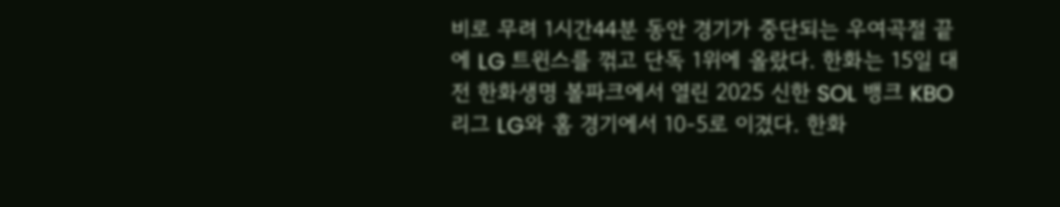비로 무려 1시간44분 동안 경기가 중단되는 우여곡절 끝에 LG 트윈스를 꺾고 단독 1위에 올랐다. 한화는 15일 대전 한화생명 볼파크에서 열린 2025 신한 SOL 뱅크 KBO리그 LG와 홈 경기에서 10-5로 이겼다. 한화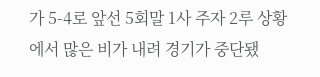가 5-4로 앞선 5회말 1사 주자 2루 상황에서 많은 비가 내려 경기가 중단됐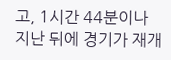고, 1시간 44분이나 지난 뒤에 경기가 재개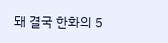돼 결국 한화의 5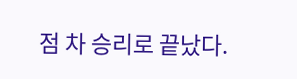점 차 승리로 끝났다.